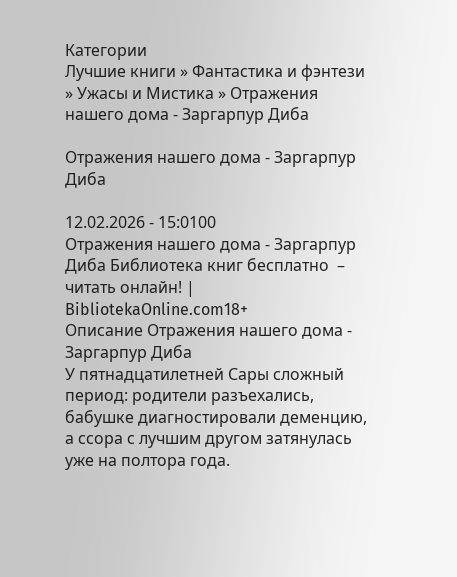Категории
Лучшие книги » Фантастика и фэнтези » Ужасы и Мистика » Отражения нашего дома - Заргарпур Диба

Отражения нашего дома - Заргарпур Диба

12.02.2026 - 15:0100
Отражения нашего дома - Заргарпур Диба Библиотека книг бесплатно  – читать онлайн! | BibliotekaOnline.com18+
Описание Отражения нашего дома - Заргарпур Диба
У пятнадцатилетней Сары сложный период: родители разъехались, бабушке диагностировали деменцию, а ссора с лучшим другом затянулась уже на полтора года.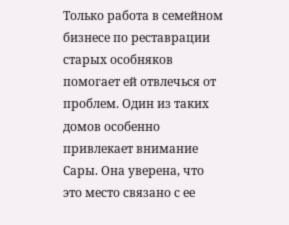Только работа в семейном бизнесе по реставрации старых особняков помогает ей отвлечься от проблем. Один из таких домов особенно привлекает внимание Сары. Она уверена, что это место связано с ее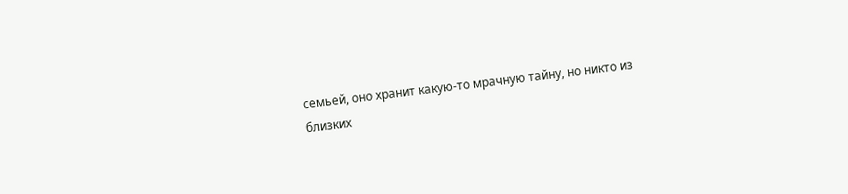семьей, оно хранит какую-то мрачную тайну, но никто из близких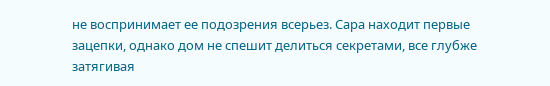не воспринимает ее подозрения всерьез. Сара находит первые зацепки, однако дом не спешит делиться секретами, все глубже затягивая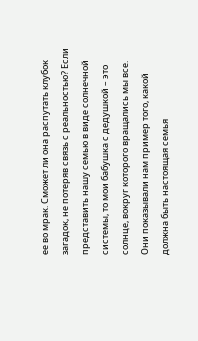ее во мрак. Сможет ли она распутать клубок загадок, не потеряв связь с реальностью? Если представить нашу семью в виде солнечной системы, то мои бабушка с дедушкой – это солнце, вокруг которого вращались мы все. Они показывали нам пример того, какой должна быть настоящая семья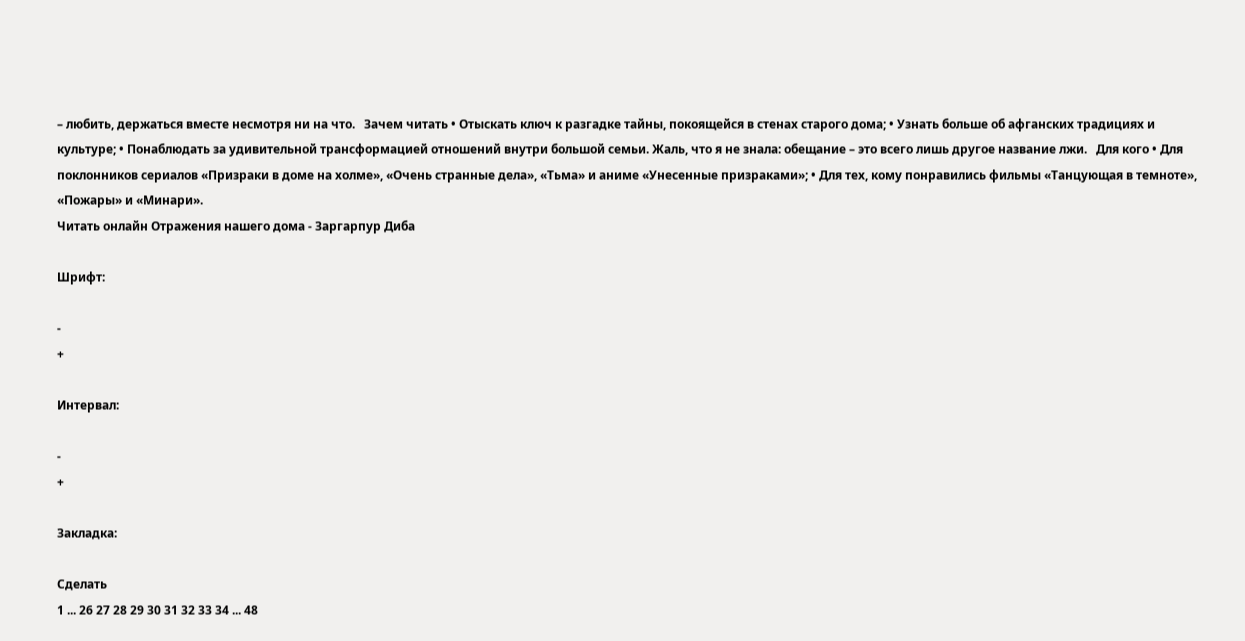– любить, держаться вместе несмотря ни на что.   Зачем читать • Отыскать ключ к разгадке тайны, покоящейся в стенах старого дома; • Узнать больше об афганских традициях и культуре; • Понаблюдать за удивительной трансформацией отношений внутри большой семьи. Жаль, что я не знала: обещание – это всего лишь другое название лжи.   Для кого • Для поклонников сериалов «Призраки в доме на холме», «Очень странные дела», «Тьма» и аниме «Унесенные призраками»; • Для тех, кому понравились фильмы «Танцующая в темноте», «Пожары» и «Минари».
Читать онлайн Отражения нашего дома - Заргарпур Диба

Шрифт:

-
+

Интервал:

-
+

Закладка:

Сделать
1 ... 26 27 28 29 30 31 32 33 34 ... 48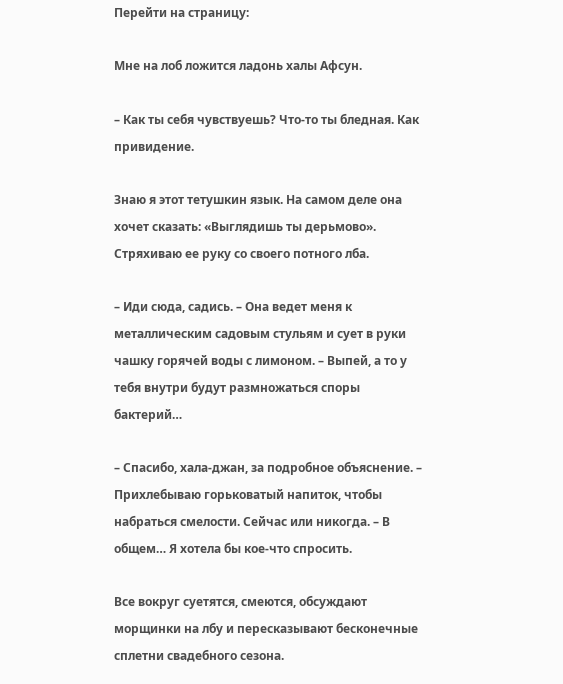Перейти на страницу:

Мне на лоб ложится ладонь халы Афсун.

– Как ты себя чувствуешь? Что-то ты бледная. Как привидение.

Знаю я этот тетушкин язык. На самом деле она хочет сказать: «Выглядишь ты дерьмово». Стряхиваю ее руку со своего потного лба.

– Иди сюда, садись. – Она ведет меня к металлическим садовым стульям и сует в руки чашку горячей воды с лимоном. – Выпей, а то у тебя внутри будут размножаться споры бактерий…

– Спасибо, хала-джан, за подробное объяснение. – Прихлебываю горьковатый напиток, чтобы набраться смелости. Сейчас или никогда. – В общем… Я хотела бы кое-что спросить.

Все вокруг суетятся, смеются, обсуждают морщинки на лбу и пересказывают бесконечные сплетни свадебного сезона.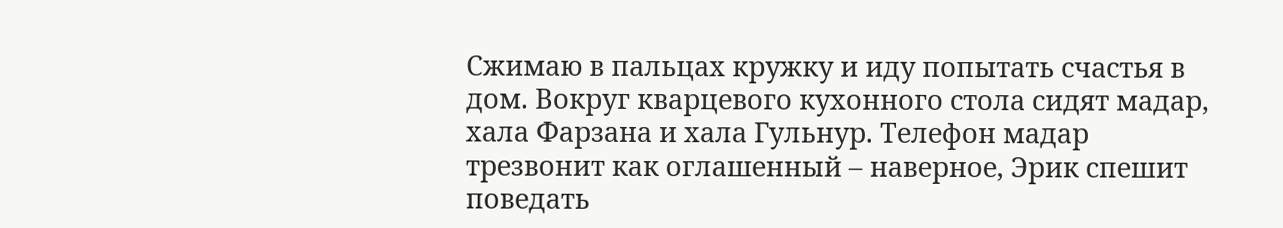Сжимаю в пальцах кружку и иду попытать счастья в дом. Вокруг кварцевого кухонного стола сидят мадар, хала Фарзана и хала Гульнур. Телефон мадар трезвонит как оглашенный – наверное, Эрик спешит поведать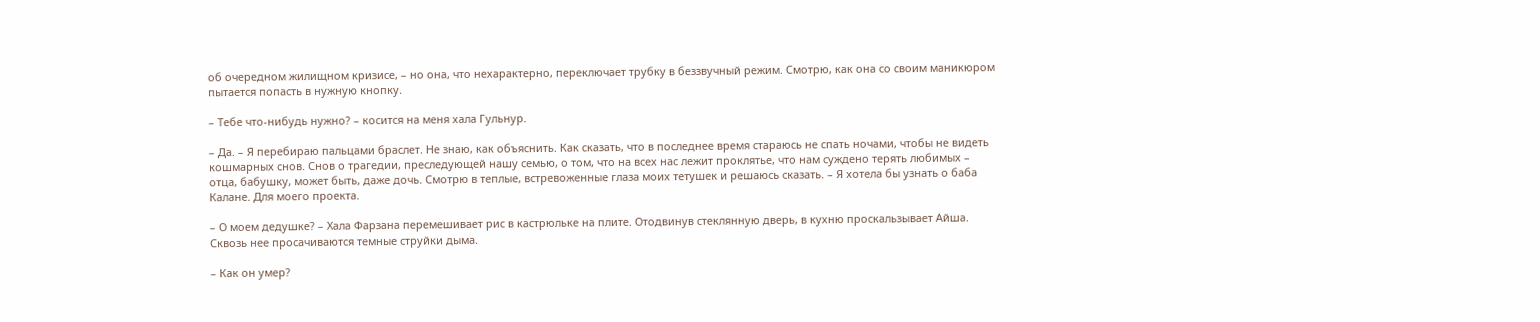об очередном жилищном кризисе, – но она, что нехарактерно, переключает трубку в беззвучный режим. Смотрю, как она со своим маникюром пытается попасть в нужную кнопку.

– Тебе что-нибудь нужно? – косится на меня хала Гульнур.

– Да. – Я перебираю пальцами браслет. Не знаю, как объяснить. Как сказать, что в последнее время стараюсь не спать ночами, чтобы не видеть кошмарных снов. Снов о трагедии, преследующей нашу семью, о том, что на всех нас лежит проклятье, что нам суждено терять любимых – отца, бабушку, может быть, даже дочь. Смотрю в теплые, встревоженные глаза моих тетушек и решаюсь сказать. – Я хотела бы узнать о баба Калане. Для моего проекта.

– О моем дедушке? – Хала Фарзана перемешивает рис в кастрюльке на плите. Отодвинув стеклянную дверь, в кухню проскальзывает Айша. Сквозь нее просачиваются темные струйки дыма.

– Как он умер?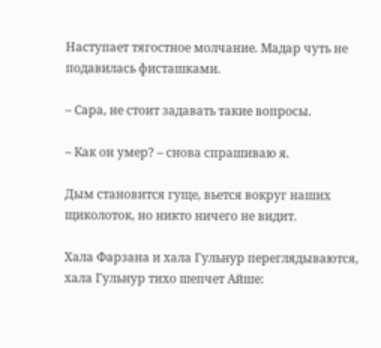Наступает тягостное молчание. Мадар чуть не подавилась фисташками.

– Сара, не стоит задавать такие вопросы.

– Как он умер? – снова спрашиваю я.

Дым становится гуще, вьется вокруг наших щиколоток, но никто ничего не видит.

Хала Фарзана и хала Гульнур переглядываются, хала Гульнур тихо шепчет Айше: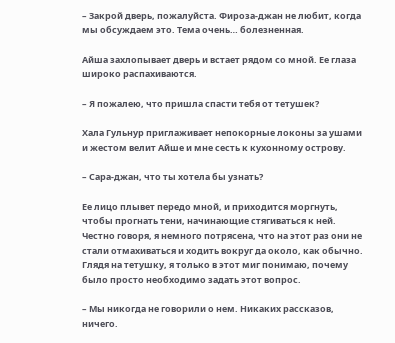– Закрой дверь, пожалуйста. Фироза-джан не любит, когда мы обсуждаем это. Тема очень… болезненная.

Айша захлопывает дверь и встает рядом со мной. Ее глаза широко распахиваются.

– Я пожалею, что пришла спасти тебя от тетушек?

Хала Гульнур приглаживает непокорные локоны за ушами и жестом велит Айше и мне сесть к кухонному острову.

– Сара-джан, что ты хотела бы узнать?

Ее лицо плывет передо мной, и приходится моргнуть, чтобы прогнать тени, начинающие стягиваться к ней. Честно говоря, я немного потрясена, что на этот раз они не стали отмахиваться и ходить вокруг да около, как обычно. Глядя на тетушку, я только в этот миг понимаю, почему было просто необходимо задать этот вопрос.

– Мы никогда не говорили о нем. Никаких рассказов, ничего.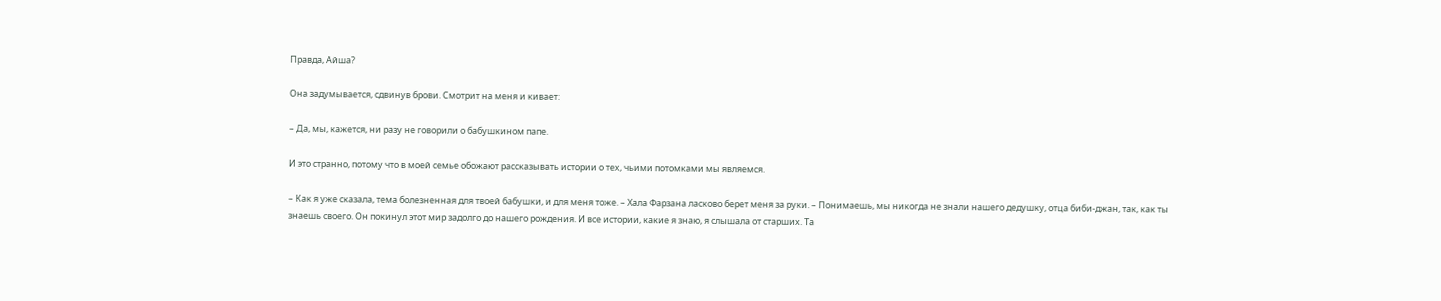Правда, Айша?

Она задумывается, сдвинув брови. Смотрит на меня и кивает:

– Да, мы, кажется, ни разу не говорили о бабушкином папе.

И это странно, потому что в моей семье обожают рассказывать истории о тех, чьими потомками мы являемся.

– Как я уже сказала, тема болезненная для твоей бабушки, и для меня тоже. – Хала Фарзана ласково берет меня за руки. – Понимаешь, мы никогда не знали нашего дедушку, отца биби-джан, так, как ты знаешь своего. Он покинул этот мир задолго до нашего рождения. И все истории, какие я знаю, я слышала от старших. Та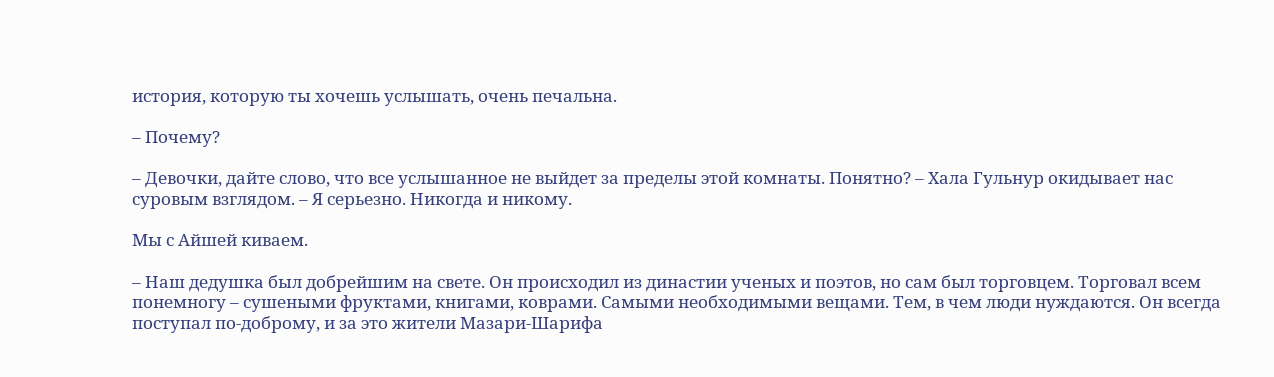история, которую ты хочешь услышать, очень печальна.

– Почему?

– Девочки, дайте слово, что все услышанное не выйдет за пределы этой комнаты. Понятно? – Хала Гульнур окидывает нас суровым взглядом. – Я серьезно. Никогда и никому.

Мы с Айшей киваем.

– Наш дедушка был добрейшим на свете. Он происходил из династии ученых и поэтов, но сам был торговцем. Торговал всем понемногу – сушеными фруктами, книгами, коврами. Самыми необходимыми вещами. Тем, в чем люди нуждаются. Он всегда поступал по-доброму, и за это жители Мазари-Шарифа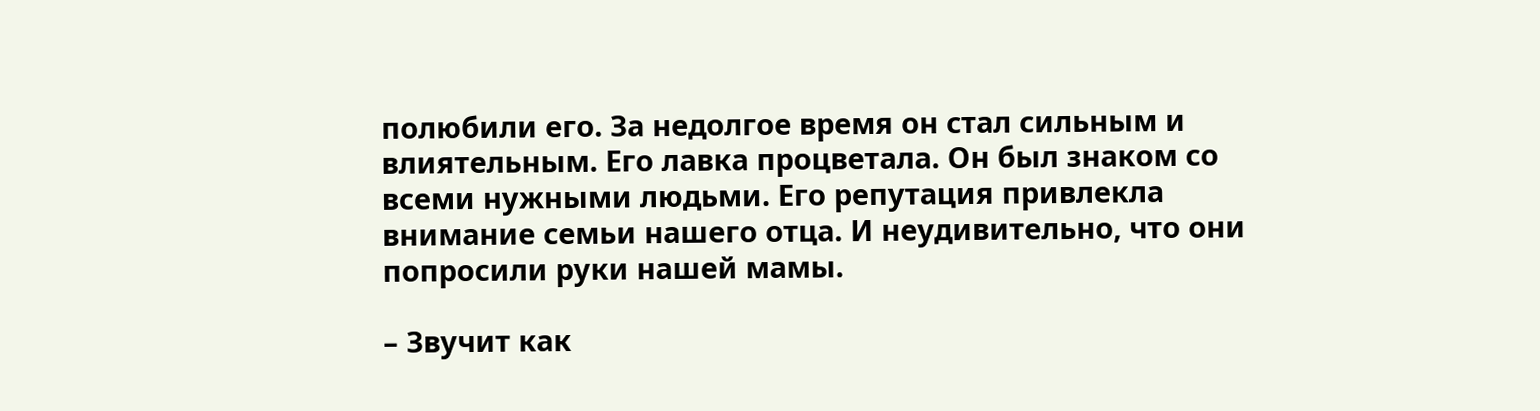полюбили его. За недолгое время он стал сильным и влиятельным. Его лавка процветала. Он был знаком со всеми нужными людьми. Его репутация привлекла внимание семьи нашего отца. И неудивительно, что они попросили руки нашей мамы.

– Звучит как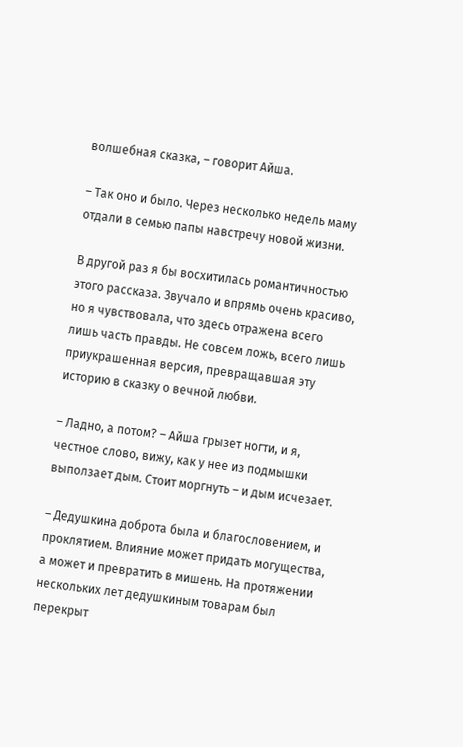волшебная сказка, – говорит Айша.

– Так оно и было. Через несколько недель маму отдали в семью папы навстречу новой жизни.

В другой раз я бы восхитилась романтичностью этого рассказа. Звучало и впрямь очень красиво, но я чувствовала, что здесь отражена всего лишь часть правды. Не совсем ложь, всего лишь приукрашенная версия, превращавшая эту историю в сказку о вечной любви.

– Ладно, а потом? – Айша грызет ногти, и я, честное слово, вижу, как у нее из подмышки выползает дым. Стоит моргнуть – и дым исчезает.

– Дедушкина доброта была и благословением, и проклятием. Влияние может придать могущества, а может и превратить в мишень. На протяжении нескольких лет дедушкиным товарам был перекрыт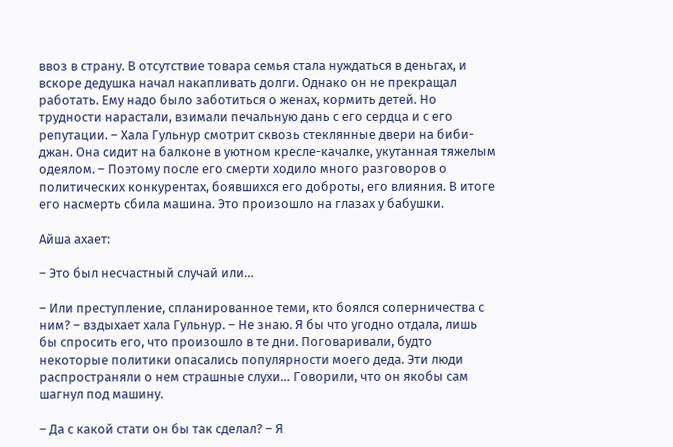ввоз в страну. В отсутствие товара семья стала нуждаться в деньгах, и вскоре дедушка начал накапливать долги. Однако он не прекращал работать. Ему надо было заботиться о женах, кормить детей. Но трудности нарастали, взимали печальную дань с его сердца и с его репутации. – Хала Гульнур смотрит сквозь стеклянные двери на биби-джан. Она сидит на балконе в уютном кресле-качалке, укутанная тяжелым одеялом. – Поэтому после его смерти ходило много разговоров о политических конкурентах, боявшихся его доброты, его влияния. В итоге его насмерть сбила машина. Это произошло на глазах у бабушки.

Айша ахает:

– Это был несчастный случай или…

– Или преступление, спланированное теми, кто боялся соперничества с ним? – вздыхает хала Гульнур. – Не знаю. Я бы что угодно отдала, лишь бы спросить его, что произошло в те дни. Поговаривали, будто некоторые политики опасались популярности моего деда. Эти люди распространяли о нем страшные слухи… Говорили, что он якобы сам шагнул под машину.

– Да с какой стати он бы так сделал? – Я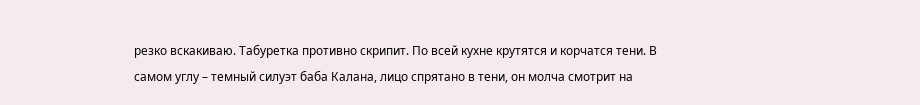резко вскакиваю. Табуретка противно скрипит. По всей кухне крутятся и корчатся тени. В самом углу – темный силуэт баба Калана, лицо спрятано в тени, он молча смотрит на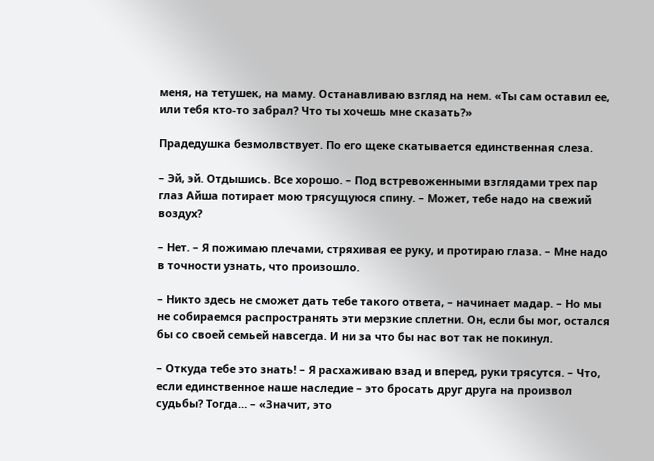меня, на тетушек, на маму. Останавливаю взгляд на нем. «Ты сам оставил ее, или тебя кто-то забрал? Что ты хочешь мне сказать?»

Прадедушка безмолвствует. По его щеке скатывается единственная слеза.

– Эй, эй. Отдышись. Все хорошо. – Под встревоженными взглядами трех пар глаз Айша потирает мою трясущуюся спину. – Может, тебе надо на свежий воздух?

– Нет. – Я пожимаю плечами, стряхивая ее руку, и протираю глаза. – Мне надо в точности узнать, что произошло.

– Никто здесь не сможет дать тебе такого ответа, – начинает мадар. – Но мы не собираемся распространять эти мерзкие сплетни. Он, если бы мог, остался бы со своей семьей навсегда. И ни за что бы нас вот так не покинул.

– Откуда тебе это знать! – Я расхаживаю взад и вперед, руки трясутся. – Что, если единственное наше наследие – это бросать друг друга на произвол судьбы? Тогда… – «Значит, это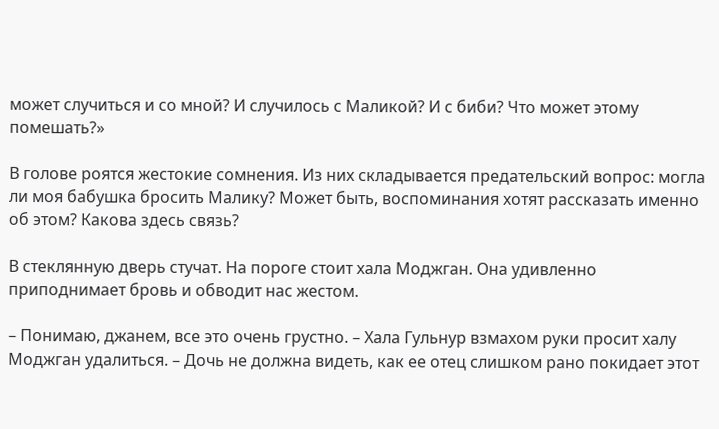может случиться и со мной? И случилось с Маликой? И с биби? Что может этому помешать?»

В голове роятся жестокие сомнения. Из них складывается предательский вопрос: могла ли моя бабушка бросить Малику? Может быть, воспоминания хотят рассказать именно об этом? Какова здесь связь?

В стеклянную дверь стучат. На пороге стоит хала Моджган. Она удивленно приподнимает бровь и обводит нас жестом.

– Понимаю, джанем, все это очень грустно. – Хала Гульнур взмахом руки просит халу Моджган удалиться. – Дочь не должна видеть, как ее отец слишком рано покидает этот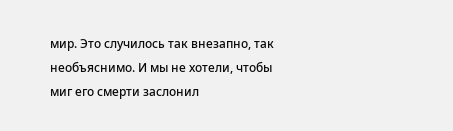мир. Это случилось так внезапно, так необъяснимо. И мы не хотели, чтобы миг его смерти заслонил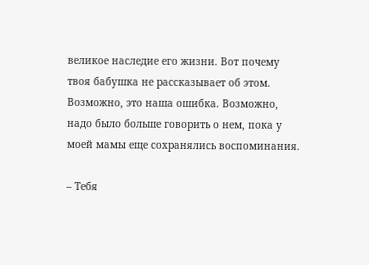великое наследие его жизни. Вот почему твоя бабушка не рассказывает об этом. Возможно, это наша ошибка. Возможно, надо было больше говорить о нем, пока у моей мамы еще сохранялись воспоминания.

– Тебя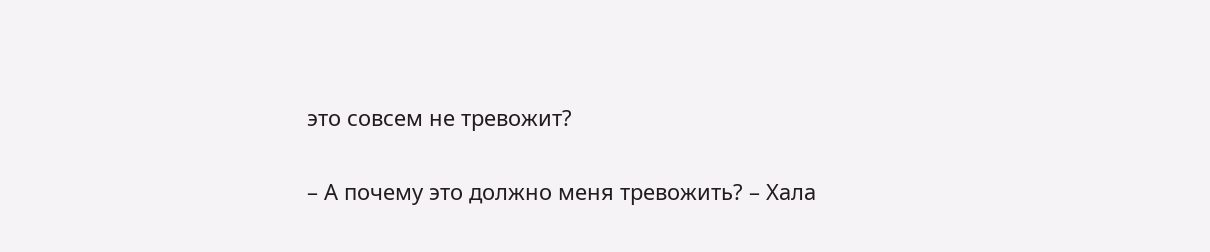это совсем не тревожит?

– А почему это должно меня тревожить? – Хала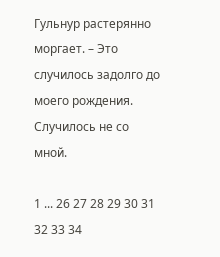Гульнур растерянно моргает. – Это случилось задолго до моего рождения. Случилось не со мной.

1 ... 26 27 28 29 30 31 32 33 34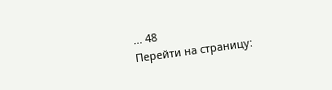... 48
Перейти на страницу: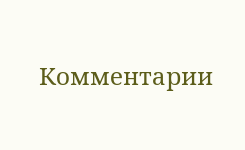Комментарии